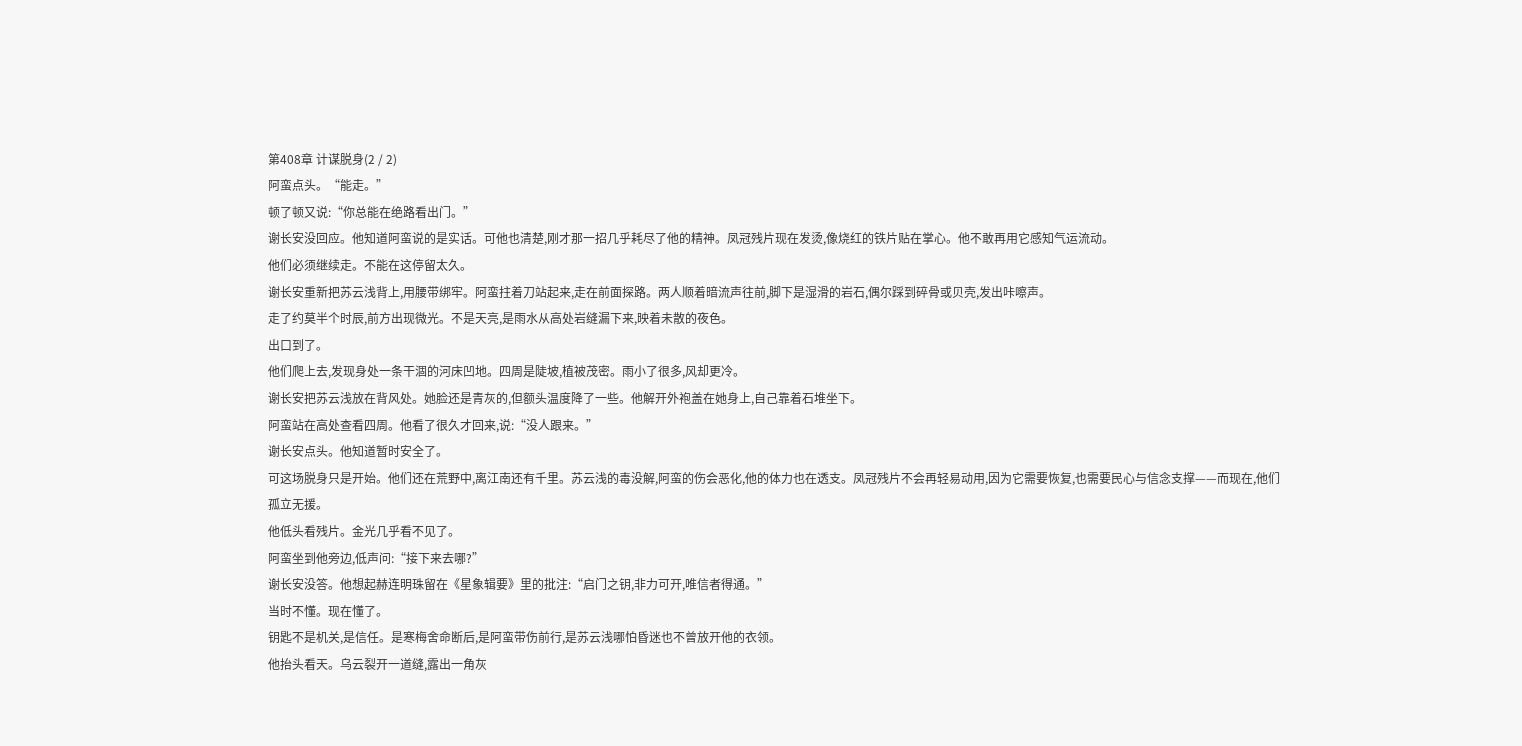第408章 计谋脱身(2 / 2)
阿蛮点头。“能走。”
顿了顿又说:“你总能在绝路看出门。”
谢长安没回应。他知道阿蛮说的是实话。可他也清楚,刚才那一招几乎耗尽了他的精神。凤冠残片现在发烫,像烧红的铁片贴在掌心。他不敢再用它感知气运流动。
他们必须继续走。不能在这停留太久。
谢长安重新把苏云浅背上,用腰带绑牢。阿蛮拄着刀站起来,走在前面探路。两人顺着暗流声往前,脚下是湿滑的岩石,偶尔踩到碎骨或贝壳,发出咔嚓声。
走了约莫半个时辰,前方出现微光。不是天亮,是雨水从高处岩缝漏下来,映着未散的夜色。
出口到了。
他们爬上去,发现身处一条干涸的河床凹地。四周是陡坡,植被茂密。雨小了很多,风却更冷。
谢长安把苏云浅放在背风处。她脸还是青灰的,但额头温度降了一些。他解开外袍盖在她身上,自己靠着石堆坐下。
阿蛮站在高处查看四周。他看了很久才回来,说:“没人跟来。”
谢长安点头。他知道暂时安全了。
可这场脱身只是开始。他们还在荒野中,离江南还有千里。苏云浅的毒没解,阿蛮的伤会恶化,他的体力也在透支。凤冠残片不会再轻易动用,因为它需要恢复,也需要民心与信念支撑——而现在,他们孤立无援。
他低头看残片。金光几乎看不见了。
阿蛮坐到他旁边,低声问:“接下来去哪?”
谢长安没答。他想起赫连明珠留在《星象辑要》里的批注:“启门之钥,非力可开,唯信者得通。”
当时不懂。现在懂了。
钥匙不是机关,是信任。是寒梅舍命断后,是阿蛮带伤前行,是苏云浅哪怕昏迷也不曾放开他的衣领。
他抬头看天。乌云裂开一道缝,露出一角灰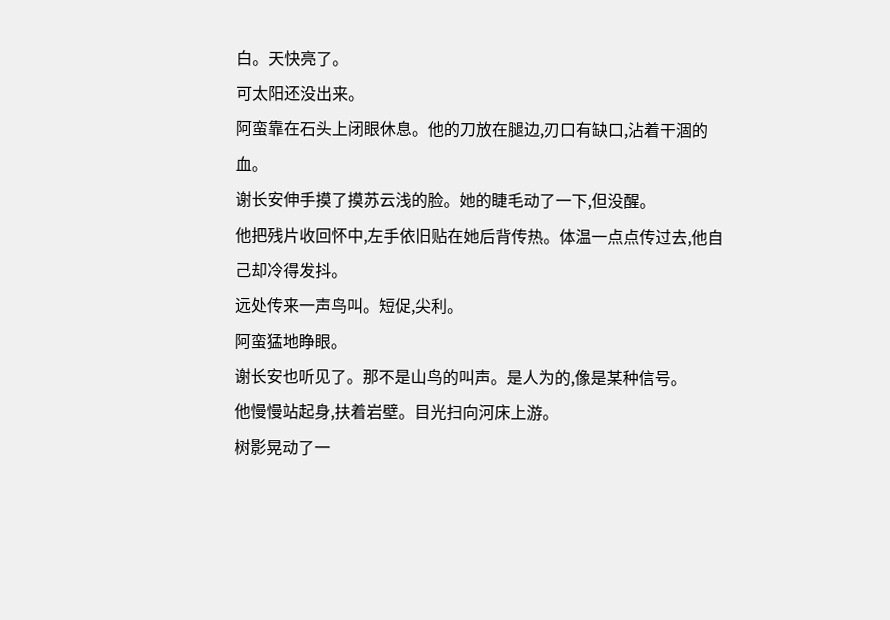白。天快亮了。
可太阳还没出来。
阿蛮靠在石头上闭眼休息。他的刀放在腿边,刃口有缺口,沾着干涸的血。
谢长安伸手摸了摸苏云浅的脸。她的睫毛动了一下,但没醒。
他把残片收回怀中,左手依旧贴在她后背传热。体温一点点传过去,他自己却冷得发抖。
远处传来一声鸟叫。短促,尖利。
阿蛮猛地睁眼。
谢长安也听见了。那不是山鸟的叫声。是人为的,像是某种信号。
他慢慢站起身,扶着岩壁。目光扫向河床上游。
树影晃动了一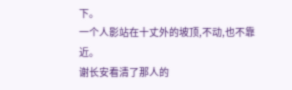下。
一个人影站在十丈外的坡顶,不动,也不靠近。
谢长安看清了那人的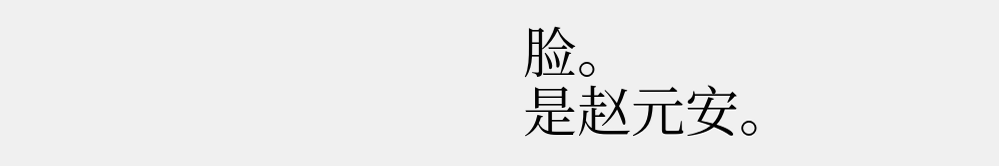脸。
是赵元安。